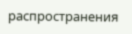распространения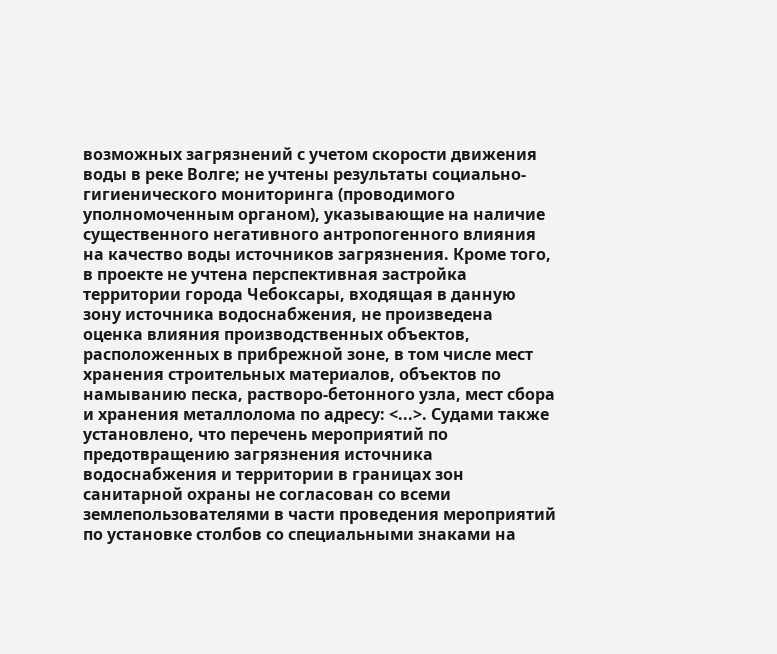возможных загрязнений с учетом скорости движения воды в реке Волге; не учтены результаты социально-гигиенического мониторинга (проводимого уполномоченным органом), указывающие на наличие существенного негативного антропогенного влияния на качество воды источников загрязнения. Кроме того, в проекте не учтена перспективная застройка территории города Чебоксары, входящая в данную зону источника водоснабжения, не произведена оценка влияния производственных объектов, расположенных в прибрежной зоне, в том числе мест хранения строительных материалов, объектов по намыванию песка, растворо-бетонного узла, мест сбора и хранения металлолома по адресу: <...>. Судами также установлено, что перечень мероприятий по предотвращению загрязнения источника водоснабжения и территории в границах зон санитарной охраны не согласован со всеми землепользователями в части проведения мероприятий по установке столбов со специальными знаками на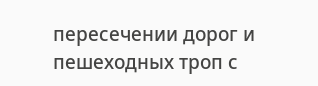пересечении дорог и пешеходных троп с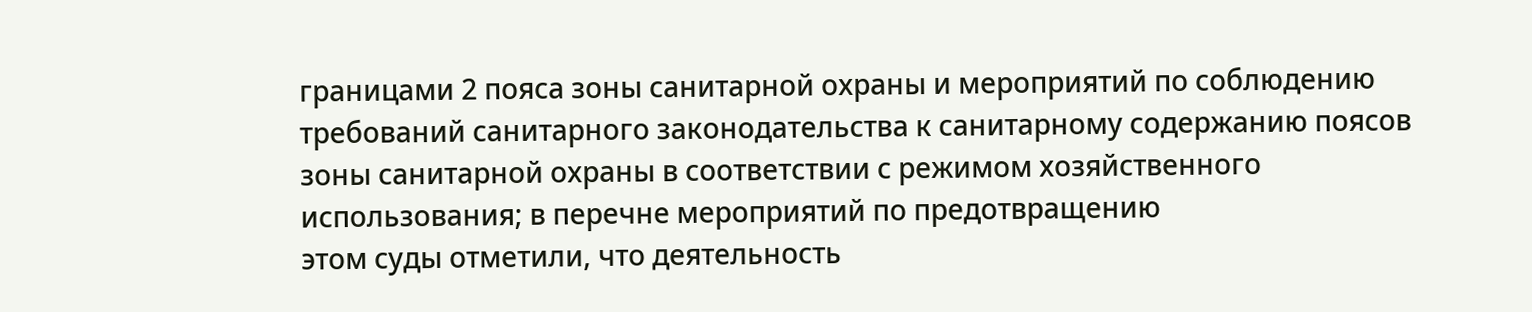границами 2 пояса зоны санитарной охраны и мероприятий по соблюдению требований санитарного законодательства к санитарному содержанию поясов зоны санитарной охраны в соответствии с режимом хозяйственного использования; в перечне мероприятий по предотвращению
этом суды отметили, что деятельность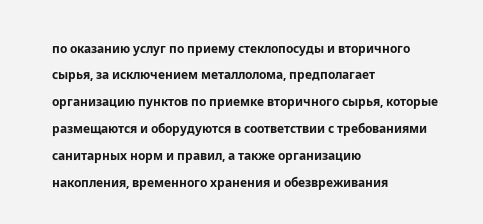по оказанию услуг по приему стеклопосуды и вторичного сырья, за исключением металлолома, предполагает организацию пунктов по приемке вторичного сырья, которые размещаются и оборудуются в соответствии с требованиями санитарных норм и правил, а также организацию накопления, временного хранения и обезвреживания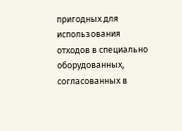пригодных для использования отходов в специально оборудованных, согласованных в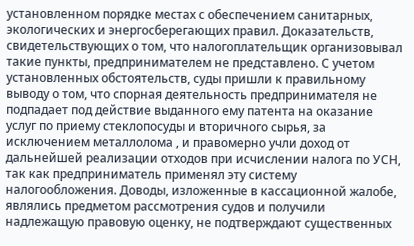установленном порядке местах с обеспечением санитарных, экологических и энергосберегающих правил. Доказательств, свидетельствующих о том, что налогоплательщик организовывал такие пункты, предпринимателем не представлено. С учетом установленных обстоятельств, суды пришли к правильному выводу о том, что спорная деятельность предпринимателя не подпадает под действие выданного ему патента на оказание услуг по приему стеклопосуды и вторичного сырья, за исключением металлолома , и правомерно учли доход от дальнейшей реализации отходов при исчислении налога по УСН, так как предприниматель применял эту систему налогообложения. Доводы, изложенные в кассационной жалобе, являлись предметом рассмотрения судов и получили надлежащую правовую оценку, не подтверждают существенных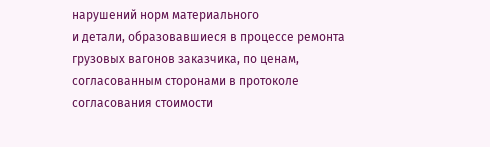нарушений норм материального
и детали, образовавшиеся в процессе ремонта грузовых вагонов заказчика, по ценам, согласованным сторонами в протоколе согласования стоимости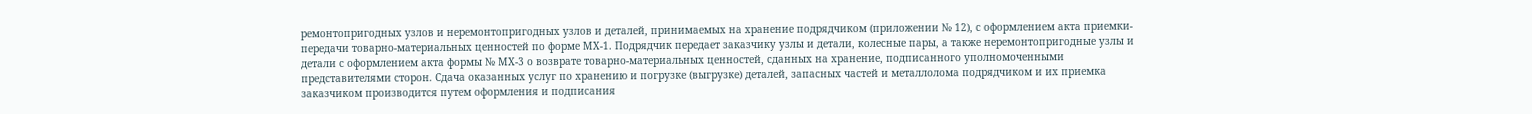ремонтопригодных узлов и неремонтопригодных узлов и деталей, принимаемых на хранение подрядчиком (приложении № 12), с оформлением акта приемки-передачи товарно-материальных ценностей по форме МХ-1. Подрядчик передает заказчику узлы и детали, колесные пары, а также неремонтопригодные узлы и детали с оформлением акта формы № МХ-3 о возврате товарно-материальных ценностей, сданных на хранение, подписанного уполномоченными представителями сторон. Сдача оказанных услуг по хранению и погрузке (выгрузке) деталей, запасных частей и металлолома подрядчиком и их приемка заказчиком производится путем оформления и подписания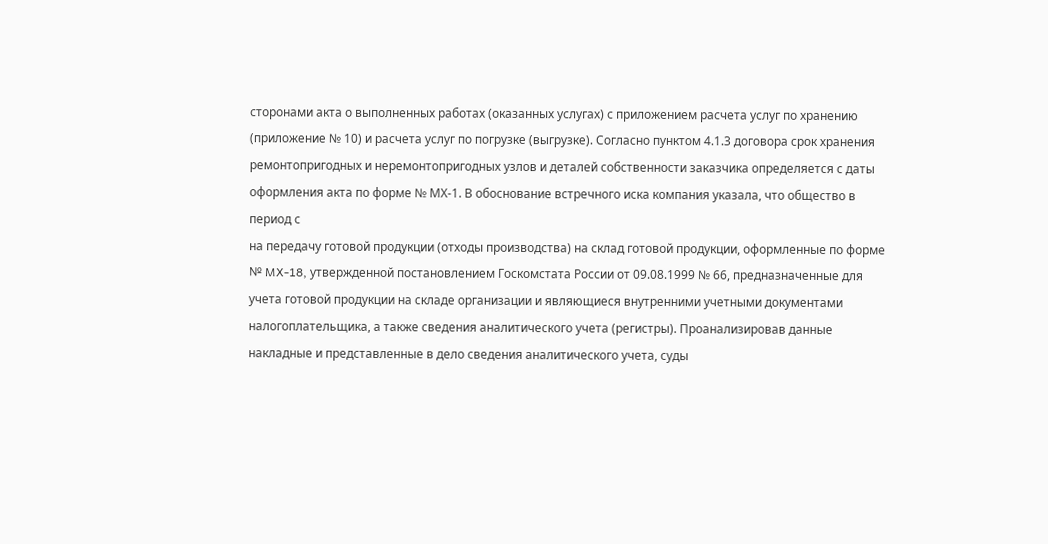сторонами акта о выполненных работах (оказанных услугах) с приложением расчета услуг по хранению (приложение № 10) и расчета услуг по погрузке (выгрузке). Согласно пунктом 4.1.3 договора срок хранения ремонтопригодных и неремонтопригодных узлов и деталей собственности заказчика определяется с даты оформления акта по форме № МХ-1. В обоснование встречного иска компания указала, что общество в период с
на передачу готовой продукции (отходы производства) на склад готовой продукции, оформленные по форме № MX-18, утвержденной постановлением Госкомстата России от 09.08.1999 № 66, предназначенные для учета готовой продукции на складе организации и являющиеся внутренними учетными документами налогоплательщика, а также сведения аналитического учета (регистры). Проанализировав данные накладные и представленные в дело сведения аналитического учета, суды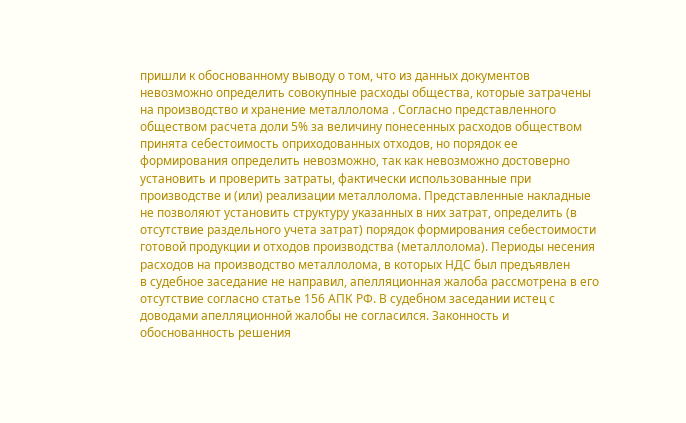пришли к обоснованному выводу о том, что из данных документов невозможно определить совокупные расходы общества, которые затрачены на производство и хранение металлолома . Согласно представленного обществом расчета доли 5% за величину понесенных расходов обществом принята себестоимость оприходованных отходов, но порядок ее формирования определить невозможно, так как невозможно достоверно установить и проверить затраты, фактически использованные при производстве и (или) реализации металлолома. Представленные накладные не позволяют установить структуру указанных в них затрат, определить (в отсутствие раздельного учета затрат) порядок формирования себестоимости готовой продукции и отходов производства (металлолома). Периоды несения расходов на производство металлолома, в которых НДС был предъявлен
в судебное заседание не направил, апелляционная жалоба рассмотрена в его отсутствие согласно статье 156 АПК РФ. В судебном заседании истец с доводами апелляционной жалобы не согласился. Законность и обоснованность решения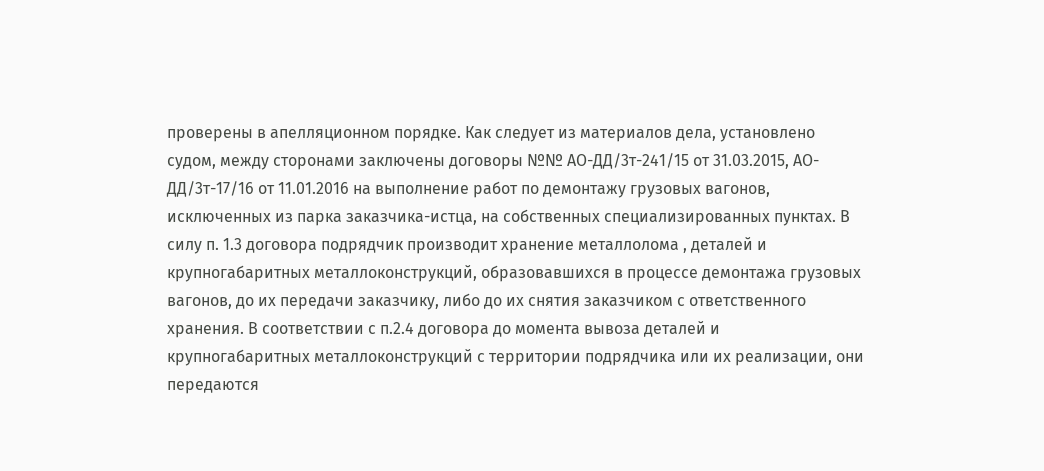проверены в апелляционном порядке. Как следует из материалов дела, установлено судом, между сторонами заключены договоры №№ АО-ДД/3т-241/15 от 31.03.2015, АО-ДД/3т-17/16 от 11.01.2016 на выполнение работ по демонтажу грузовых вагонов, исключенных из парка заказчика-истца, на собственных специализированных пунктах. В силу п. 1.3 договора подрядчик производит хранение металлолома , деталей и крупногабаритных металлоконструкций, образовавшихся в процессе демонтажа грузовых вагонов, до их передачи заказчику, либо до их снятия заказчиком с ответственного хранения. В соответствии с п.2.4 договора до момента вывоза деталей и крупногабаритных металлоконструкций с территории подрядчика или их реализации, они передаются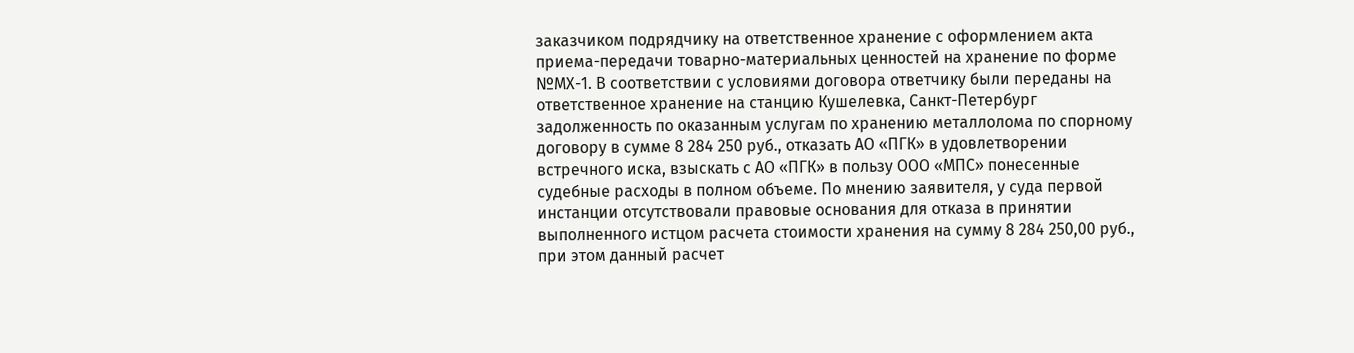заказчиком подрядчику на ответственное хранение с оформлением акта приема-передачи товарно-материальных ценностей на хранение по форме №МХ-1. В соответствии с условиями договора ответчику были переданы на ответственное хранение на станцию Кушелевка, Санкт-Петербург
задолженность по оказанным услугам по хранению металлолома по спорному договору в сумме 8 284 250 руб., отказать АО «ПГК» в удовлетворении встречного иска, взыскать с АО «ПГК» в пользу ООО «МПС» понесенные судебные расходы в полном объеме. По мнению заявителя, у суда первой инстанции отсутствовали правовые основания для отказа в принятии выполненного истцом расчета стоимости хранения на сумму 8 284 250,00 руб., при этом данный расчет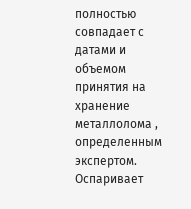полностью совпадает с датами и объемом принятия на хранение металлолома , определенным экспертом. Оспаривает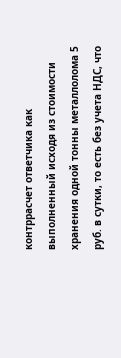контррасчет ответчика как выполненный исходя из стоимости хранения одной тонны металлолома 5 руб. в сутки, то есть без учета НДС, что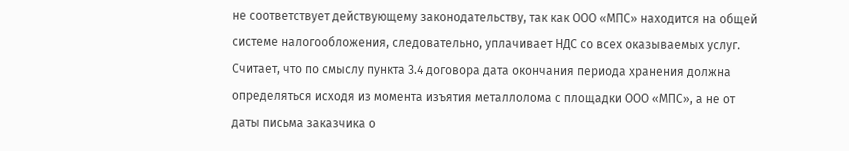не соответствует действующему законодательству, так как ООО «МПС» находится на общей системе налогообложения, следовательно, уплачивает НДС со всех оказываемых услуг. Считает, что по смыслу пункта 3.4 договора дата окончания периода хранения должна определяться исходя из момента изъятия металлолома с площадки ООО «МПС», а не от даты письма заказчика о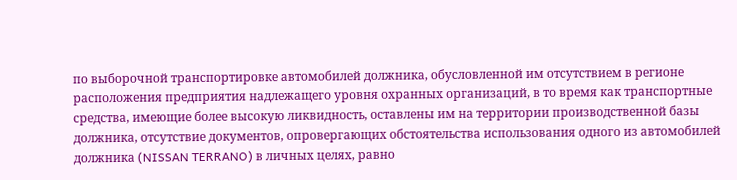по выборочной транспортировке автомобилей должника, обусловленной им отсутствием в регионе расположения предприятия надлежащего уровня охранных организаций, в то время как транспортные средства, имеющие более высокую ликвидность, оставлены им на территории производственной базы должника, отсутствие документов, опровергающих обстоятельства использования одного из автомобилей должника (NISSAN TERRANO) в личных целях, равно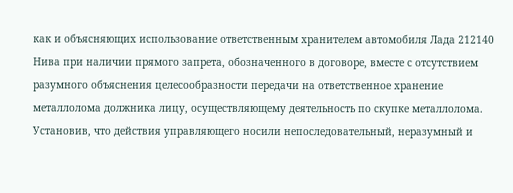как и объясняющих использование ответственным хранителем автомобиля Лада 212140 Нива при наличии прямого запрета, обозначенного в договоре, вместе с отсутствием разумного объяснения целесообразности передачи на ответственное хранение металлолома должника лицу, осуществляющему деятельность по скупке металлолома. Установив, что действия управляющего носили непоследовательный, неразумный и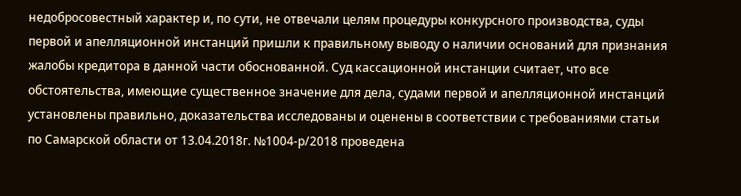недобросовестный характер и, по сути, не отвечали целям процедуры конкурсного производства, суды первой и апелляционной инстанций пришли к правильному выводу о наличии оснований для признания жалобы кредитора в данной части обоснованной. Суд кассационной инстанции считает, что все обстоятельства, имеющие существенное значение для дела, судами первой и апелляционной инстанций установлены правильно, доказательства исследованы и оценены в соответствии с требованиями статьи
по Самарской области от 13.04.2018г. №1004-р/2018 проведена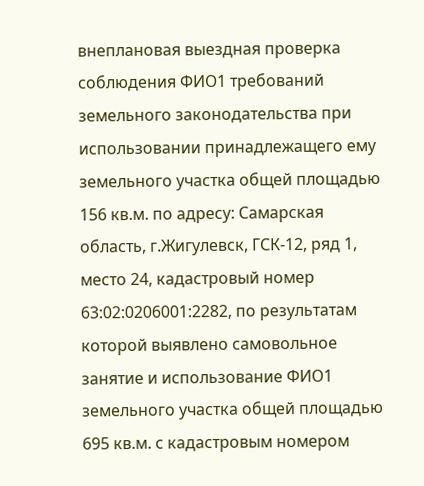внеплановая выездная проверка соблюдения ФИО1 требований земельного законодательства при использовании принадлежащего ему земельного участка общей площадью 156 кв.м. по адресу: Самарская область, г.Жигулевск, ГСК-12, ряд 1, место 24, кадастровый номер 63:02:0206001:2282, по результатам которой выявлено самовольное занятие и использование ФИО1 земельного участка общей площадью 695 кв.м. с кадастровым номером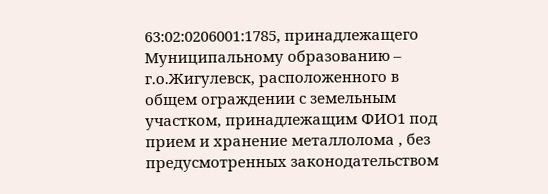63:02:0206001:1785, принадлежащего Муниципальному образованию – г.о.Жигулевск, расположенного в общем ограждении с земельным участком, принадлежащим ФИО1 под прием и хранение металлолома , без предусмотренных законодательством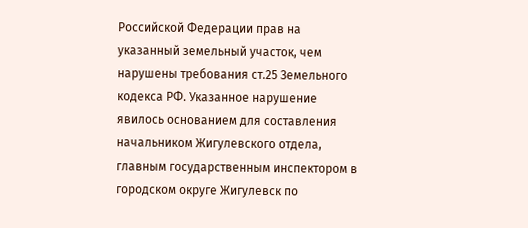Российской Федерации прав на указанный земельный участок, чем нарушены требования ст.25 Земельного кодекса РФ. Указанное нарушение явилось основанием для составления начальником Жигулевского отдела, главным государственным инспектором в городском округе Жигулевск по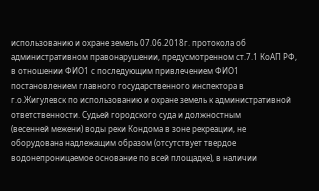использованию и охране земель 07.06.2018г. протокола об административном правонарушении, предусмотренном ст.7.1 КоАП РФ, в отношении ФИО1 с последующим привлечением ФИО1 постановлением главного государственного инспектора в г.о.Жигулевск по использованию и охране земель к административной ответственности. Судьей городского суда и должностным
(весенней межени) воды реки Кондома в зоне рекреации, не оборудована надлежащим образом (отсутствует твердое водонепроницаемое основание по всей площадке), в наличии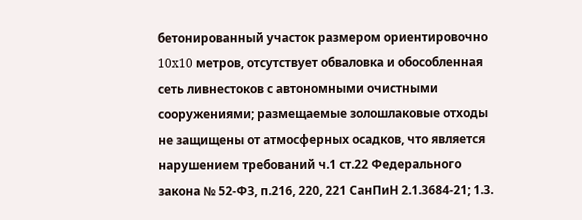бетонированный участок размером ориентировочно 10x10 метров, отсутствует обваловка и обособленная сеть ливнестоков с автономными очистными сооружениями; размещаемые золошлаковые отходы не защищены от атмосферных осадков, что является нарушением требований ч.1 ст.22 Федерального закона № 52-ФЗ, п.216, 220, 221 СанПиН 2.1.3684-21; 1.3.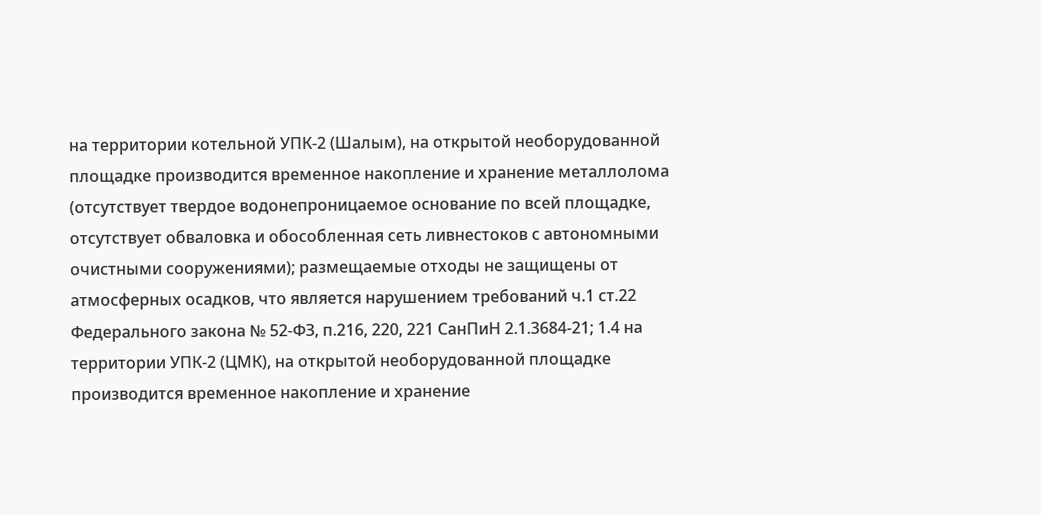на территории котельной УПК-2 (Шалым), на открытой необорудованной площадке производится временное накопление и хранение металлолома (отсутствует твердое водонепроницаемое основание по всей площадке, отсутствует обваловка и обособленная сеть ливнестоков с автономными очистными сооружениями); размещаемые отходы не защищены от атмосферных осадков, что является нарушением требований ч.1 ст.22 Федерального закона № 52-ФЗ, п.216, 220, 221 СанПиН 2.1.3684-21; 1.4 на территории УПК-2 (ЦМК), на открытой необорудованной площадке производится временное накопление и хранение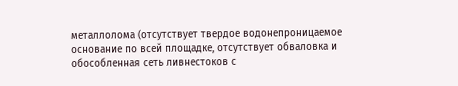металлолома (отсутствует твердое водонепроницаемое основание по всей площадке, отсутствует обваловка и обособленная сеть ливнестоков с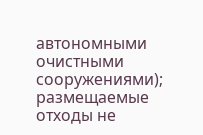автономными очистными сооружениями); размещаемые отходы не